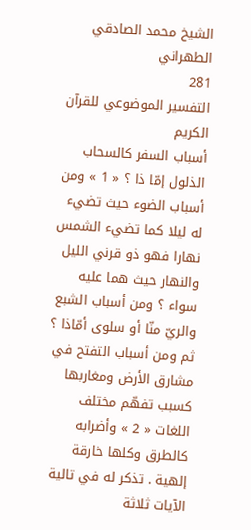الشيخ محمد الصادقي الطهراني
281
التفسير الموضوعي للقرآن الكريم
أسباب السفر كالسحاب الذلول إمّا ذا ؟ « 1 » ومن أسباب الضوء حيث تضيء له ليلا كما تضيء الشمس نهارا فهو ذو قرني الليل والنهار حيث هما عليه سواء ؟ ومن أسباب الشبع والريّ منّا أو سلوى أمّاذا ؟ ثم ومن أسباب التفتح في مشارق الأرض ومغاربها كسبب تفهّم مختلف اللغات « 2 » وأضرابه كالطرق وكلها خارقة إلهية . تذكر له في تالية الآيات ثلاثة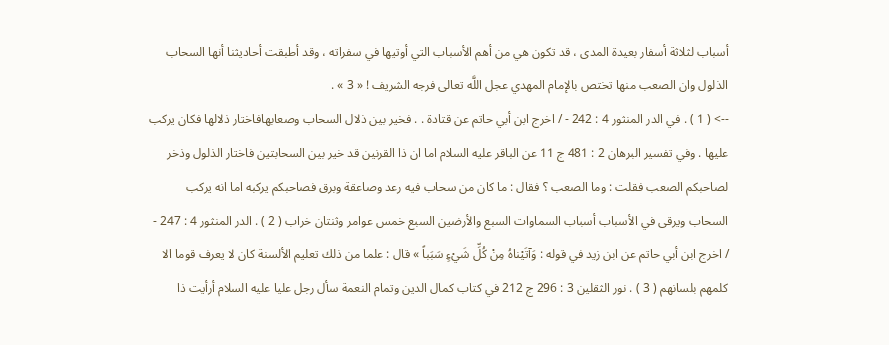أسباب لثلاثة أسفار بعيدة المدى ، قد تكون هي من أهم الأسباب التي أوتيها في سفراته ، وقد أطبقت أحاديثنا أنها السحاب الذلول وان الصعب منها تختص بالإمام المهدي عجل اللَّه تعالى فرجه الشريف ! « 3 » .
--> ( 1 ) . في الدر المنثور 4 : 242 - / اخرج ابن أبي حاتم عن قتادة . . فخير بين ذلال السحاب وصعابهافاختار ذلالها فكان يركب عليها . وفي تفسير البرهان 2 : 481 ج 11 عن الباقر عليه السلام اما ان ذا القرنين قد خير بين السحابتين فاختار الذلول وذخر لصاحبكم الصعب فقلت : وما الصعب ؟ فقال : ما كان من سحاب فيه رعد وصاعقة وبرق فصاحبكم يركبه اما انه يركب السحاب ويرقى في الأسباب أسباب السماوات السبع والأرضين السبع خمس عوامر وثنتان خراب ( 2 ) . الدر المنثور 4 : 247 - / اخرج ابن أبي حاتم عن ابن زيد في قوله : وَآتَيْناهُ مِنْ كُلِّ شَيْءٍ سَبَباً » قال : علما من ذلك تعليم الألسنة كان لا يعرف قوما الا كلمهم بلسانهم ( 3 ) . نور الثقلين 3 : 296 ج 212 في كتاب كمال الدين وتمام النعمة سأل رجل عليا عليه السلام أرأيت ذا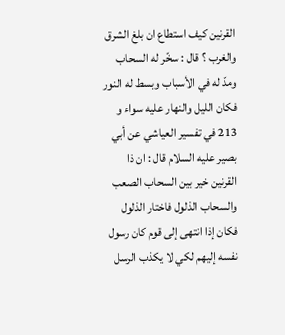القرنين كيف استطاع ان بلغ الشرق والغرب ؟ قال : سخّر له السحاب ومدّ له في الأسباب وبسط له النور فكان الليل والنهار عليه سواء و 213 في تفسير العياشي عن أبي بصير عليه السلام قال : ان ذا القرنين خير بين السحاب الصعب والسحاب الذلول فاختار الذلول فكان إذا انتهى إلى قوم كان رسول نفسه إليهم لكي لا يكذب الرسل